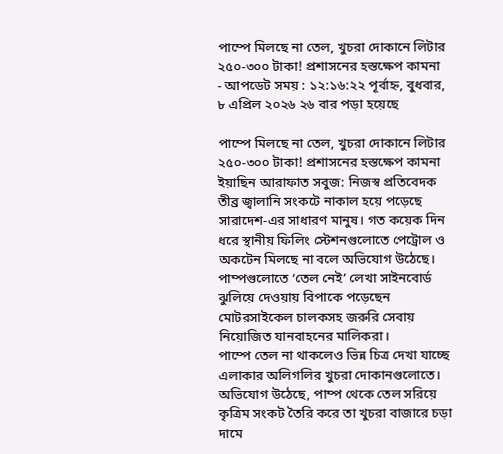পাম্পে মিলছে না তেল, খুচরা দোকানে লিটার ২৫০-৩০০ টাকা! প্রশাসনের হস্তক্ষেপ কামনা
- আপডেট সময় : ১২:১৬:২২ পূর্বাহ্ন, বুধবার, ৮ এপ্রিল ২০২৬ ২৬ বার পড়া হয়েছে

পাম্পে মিলছে না তেল, খুচরা দোকানে লিটার ২৫০-৩০০ টাকা! প্রশাসনের হস্তক্ষেপ কামনা
ইয়াছিন আরাফাত সবুজ: নিজস্ব প্রতিবেদক
তীব্র জ্বালানি সংকটে নাকাল হয়ে পড়েছে সারাদেশ-এর সাধারণ মানুষ। গত কয়েক দিন ধরে স্থানীয় ফিলিং স্টেশনগুলোতে পেট্রোল ও অকটেন মিলছে না বলে অভিযোগ উঠেছে।
পাম্পগুলোতে ‘তেল নেই’ লেখা সাইনবোর্ড ঝুলিয়ে দেওয়ায় বিপাকে পড়েছেন মোটরসাইকেল চালকসহ জরুরি সেবায় নিয়োজিত যানবাহনের মালিকরা।
পাম্পে তেল না থাকলেও ভিন্ন চিত্র দেখা যাচ্ছে এলাকার অলিগলির খুচরা দোকানগুলোতে। অভিযোগ উঠেছে, পাম্প থেকে তেল সরিয়ে কৃত্রিম সংকট তৈরি করে তা খুচরা বাজারে চড়া দামে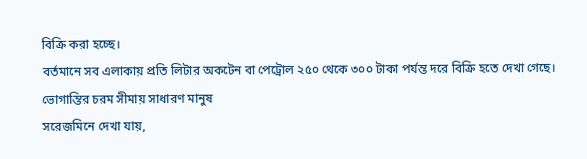বিক্রি করা হচ্ছে।
বর্তমানে সব এলাকায় প্রতি লিটার অকটেন বা পেট্রোল ২৫০ থেকে ৩০০ টাকা পর্যন্ত দরে বিক্রি হতে দেখা গেছে।
ভোগান্তির চরম সীমায় সাধারণ মানুষ
সরেজমিনে দেখা যায়,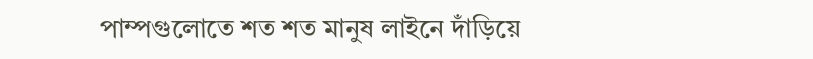পাম্পগুলোতে শত শত মানুষ লাইনে দাঁড়িয়ে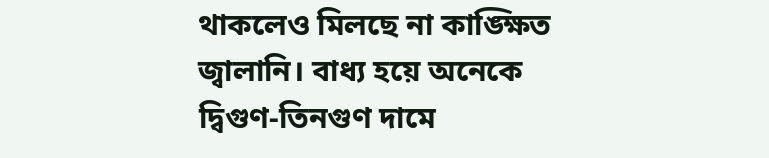থাকলেও মিলছে না কাঙ্ক্ষিত জ্বালানি। বাধ্য হয়ে অনেকে দ্বিগুণ-তিনগুণ দামে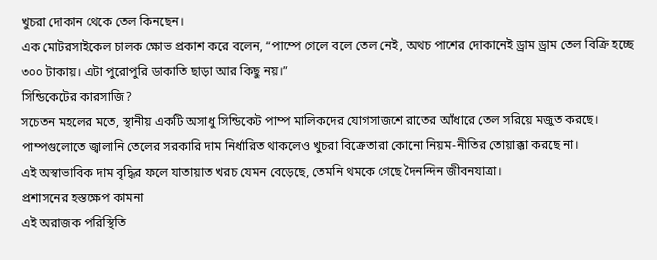খুচরা দোকান থেকে তেল কিনছেন।
এক মোটরসাইকেল চালক ক্ষোভ প্রকাশ করে বলেন, “পাম্পে গেলে বলে তেল নেই, অথচ পাশের দোকানেই ড্রাম ড্রাম তেল বিক্রি হচ্ছে ৩০০ টাকায়। এটা পুরোপুরি ডাকাতি ছাড়া আর কিছু নয়।”
সিন্ডিকেটের কারসাজি?
সচেতন মহলের মতে, স্থানীয় একটি অসাধু সিন্ডিকেট পাম্প মালিকদের যোগসাজশে রাতের আঁধারে তেল সরিয়ে মজুত করছে।
পাম্পগুলোতে জ্বালানি তেলের সরকারি দাম নির্ধারিত থাকলেও খুচরা বিক্রেতারা কোনো নিয়ম-নীতির তোয়াক্কা করছে না।
এই অস্বাভাবিক দাম বৃদ্ধির ফলে যাতায়াত খরচ যেমন বেড়েছে, তেমনি থমকে গেছে দৈনন্দিন জীবনযাত্রা।
প্রশাসনের হস্তক্ষেপ কামনা
এই অরাজক পরিস্থিতি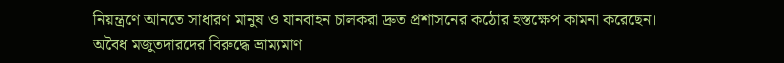নিয়ন্ত্রণে আনতে সাধারণ মানুষ ও যানবাহন চালকরা দ্রুত প্রশাসনের কঠোর হস্তক্ষেপ কামনা করেছেন।
অবৈধ মজুতদারদের বিরুদ্ধে ভ্রাম্যমাণ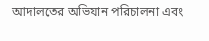আদালতের অভিযান পরিচালনা এবং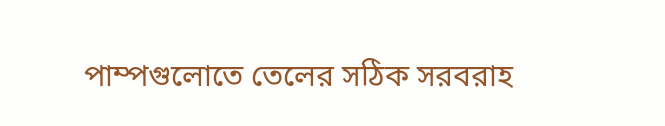পাম্পগুলোতে তেলের সঠিক সরবরাহ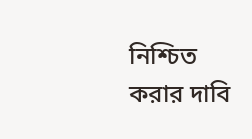নিশ্চিত করার দাবি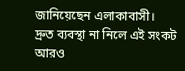জানিয়েছেন এলাকাবাসী।
দ্রুত ব্যবস্থা না নিলে এই সংকট আরও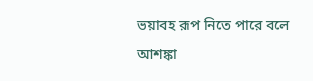ভয়াবহ রূপ নিতে পারে বলে আশঙ্কা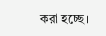করা হচ্ছে।